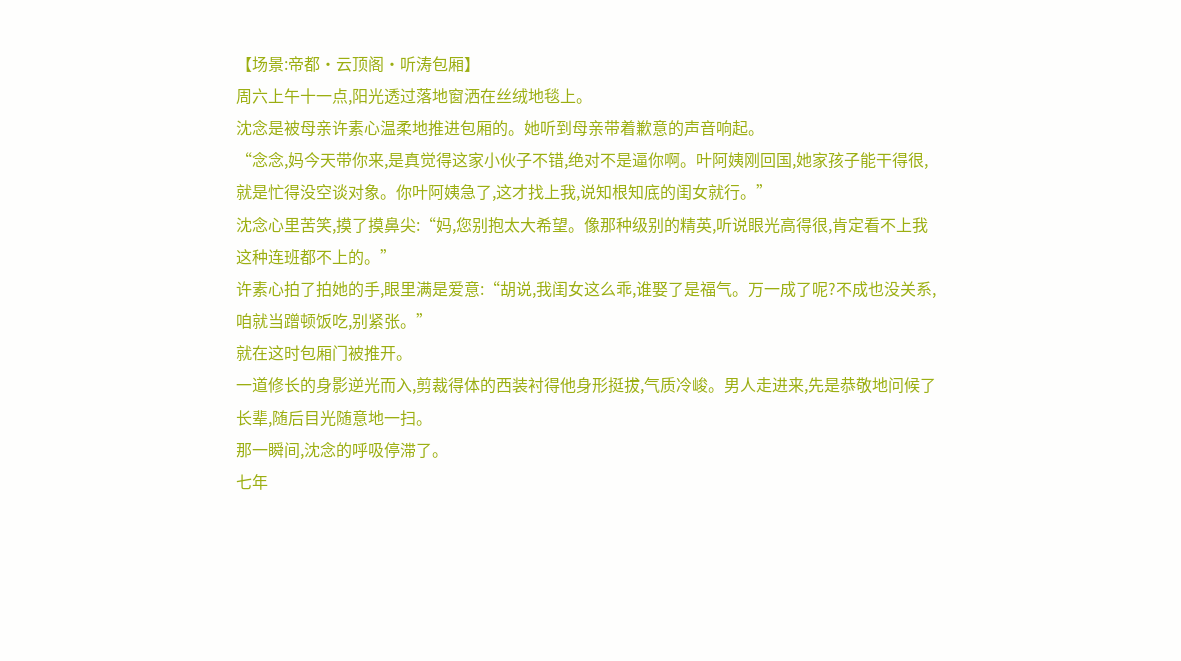【场景:帝都·云顶阁·听涛包厢】
周六上午十一点,阳光透过落地窗洒在丝绒地毯上。
沈念是被母亲许素心温柔地推进包厢的。她听到母亲带着歉意的声音响起。
“念念,妈今天带你来,是真觉得这家小伙子不错,绝对不是逼你啊。叶阿姨刚回国,她家孩子能干得很,就是忙得没空谈对象。你叶阿姨急了,这才找上我,说知根知底的闺女就行。”
沈念心里苦笑,摸了摸鼻尖:“妈,您别抱太大希望。像那种级别的精英,听说眼光高得很,肯定看不上我这种连班都不上的。”
许素心拍了拍她的手,眼里满是爱意:“胡说,我闺女这么乖,谁娶了是福气。万一成了呢?不成也没关系,咱就当蹭顿饭吃,别紧张。”
就在这时包厢门被推开。
一道修长的身影逆光而入,剪裁得体的西装衬得他身形挺拔,气质冷峻。男人走进来,先是恭敬地问候了长辈,随后目光随意地一扫。
那一瞬间,沈念的呼吸停滞了。
七年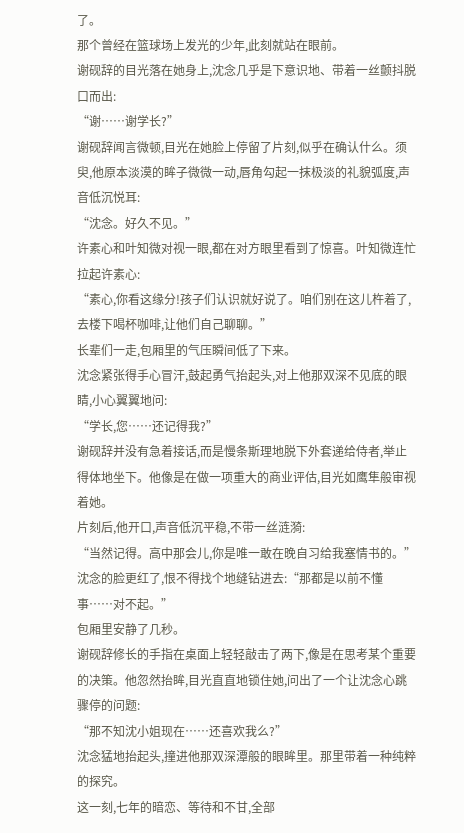了。
那个曾经在篮球场上发光的少年,此刻就站在眼前。
谢砚辞的目光落在她身上,沈念几乎是下意识地、带着一丝颤抖脱口而出:
“谢……谢学长?”
谢砚辞闻言微顿,目光在她脸上停留了片刻,似乎在确认什么。须臾,他原本淡漠的眸子微微一动,唇角勾起一抹极淡的礼貌弧度,声音低沉悦耳:
“沈念。好久不见。”
许素心和叶知微对视一眼,都在对方眼里看到了惊喜。叶知微连忙拉起许素心:
“素心,你看这缘分!孩子们认识就好说了。咱们别在这儿杵着了,去楼下喝杯咖啡,让他们自己聊聊。”
长辈们一走,包厢里的气压瞬间低了下来。
沈念紧张得手心冒汗,鼓起勇气抬起头,对上他那双深不见底的眼睛,小心翼翼地问:
“学长,您……还记得我?”
谢砚辞并没有急着接话,而是慢条斯理地脱下外套递给侍者,举止得体地坐下。他像是在做一项重大的商业评估,目光如鹰隼般审视着她。
片刻后,他开口,声音低沉平稳,不带一丝涟漪:
“当然记得。高中那会儿,你是唯一敢在晚自习给我塞情书的。”
沈念的脸更红了,恨不得找个地缝钻进去:“那都是以前不懂事……对不起。”
包厢里安静了几秒。
谢砚辞修长的手指在桌面上轻轻敲击了两下,像是在思考某个重要的决策。他忽然抬眸,目光直直地锁住她,问出了一个让沈念心跳骤停的问题:
“那不知沈小姐现在……还喜欢我么?”
沈念猛地抬起头,撞进他那双深潭般的眼眸里。那里带着一种纯粹的探究。
这一刻,七年的暗恋、等待和不甘,全部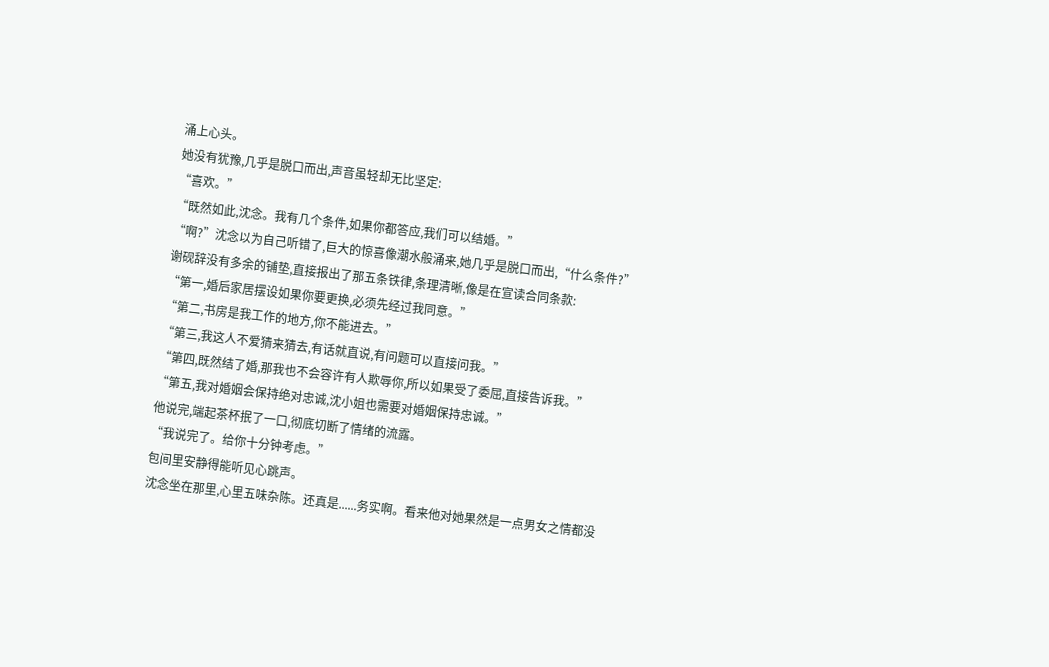涌上心头。
她没有犹豫,几乎是脱口而出,声音虽轻却无比坚定:
“喜欢。”
“既然如此,沈念。我有几个条件,如果你都答应,我们可以结婚。”
“啊?”沈念以为自己听错了,巨大的惊喜像潮水般涌来,她几乎是脱口而出,“什么条件?”
谢砚辞没有多余的铺垫,直接报出了那五条铁律,条理清晰,像是在宣读合同条款:
“第一,婚后家居摆设如果你要更换,必须先经过我同意。”
“第二,书房是我工作的地方,你不能进去。”
“第三,我这人不爱猜来猜去,有话就直说,有问题可以直接问我。”
“第四,既然结了婚,那我也不会容许有人欺辱你,所以如果受了委屈,直接告诉我。”
“第五,我对婚姻会保持绝对忠诚,沈小姐也需要对婚姻保持忠诚。”
他说完,端起茶杯抿了一口,彻底切断了情绪的流露。
“我说完了。给你十分钟考虑。”
包间里安静得能听见心跳声。
沈念坐在那里,心里五味杂陈。还真是......务实啊。看来他对她果然是一点男女之情都没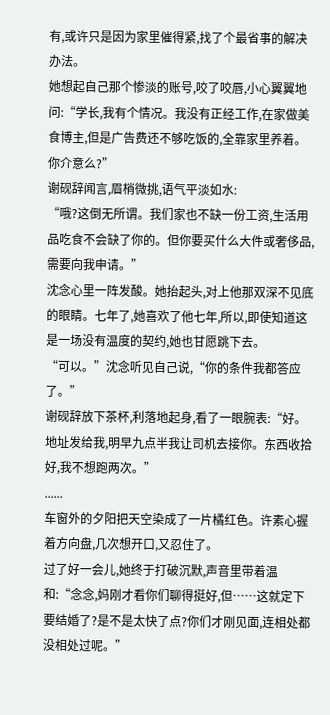有,或许只是因为家里催得紧,找了个最省事的解决办法。
她想起自己那个惨淡的账号,咬了咬唇,小心翼翼地问:“学长,我有个情况。我没有正经工作,在家做美食博主,但是广告费还不够吃饭的,全靠家里养着。你介意么?”
谢砚辞闻言,眉梢微挑,语气平淡如水:
“哦?这倒无所谓。我们家也不缺一份工资,生活用品吃食不会缺了你的。但你要买什么大件或奢侈品,需要向我申请。”
沈念心里一阵发酸。她抬起头,对上他那双深不见底的眼睛。七年了,她喜欢了他七年,所以,即使知道这是一场没有温度的契约,她也甘愿跳下去。
“可以。”沈念听见自己说,“你的条件我都答应了。”
谢砚辞放下茶杯,利落地起身,看了一眼腕表:“好。地址发给我,明早九点半我让司机去接你。东西收拾好,我不想跑两次。”
......
车窗外的夕阳把天空染成了一片橘红色。许素心握着方向盘,几次想开口,又忍住了。
过了好一会儿,她终于打破沉默,声音里带着温和:“念念,妈刚才看你们聊得挺好,但……这就定下要结婚了?是不是太快了点?你们才刚见面,连相处都没相处过呢。”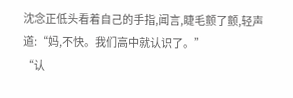沈念正低头看着自己的手指,闻言,睫毛颤了颤,轻声道:“妈,不快。我们高中就认识了。”
“认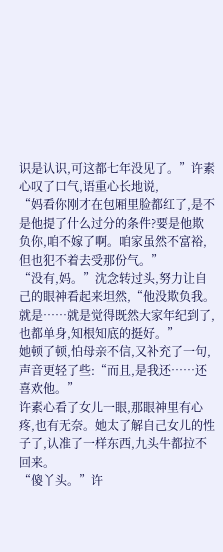识是认识,可这都七年没见了。”许素心叹了口气,语重心长地说,
“妈看你刚才在包厢里脸都红了,是不是他提了什么过分的条件?要是他欺负你,咱不嫁了啊。咱家虽然不富裕,但也犯不着去受那份气。”
“没有,妈。”沈念转过头,努力让自己的眼神看起来坦然,“他没欺负我。就是……就是觉得既然大家年纪到了,也都单身,知根知底的挺好。”
她顿了顿,怕母亲不信,又补充了一句,声音更轻了些:“而且,是我还……还喜欢他。”
许素心看了女儿一眼,那眼神里有心疼,也有无奈。她太了解自己女儿的性子了,认准了一样东西,九头牛都拉不回来。
“傻丫头。”许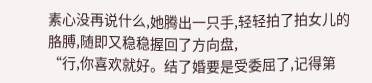素心没再说什么,她腾出一只手,轻轻拍了拍女儿的胳膊,随即又稳稳握回了方向盘,
“行,你喜欢就好。结了婚要是受委屈了,记得第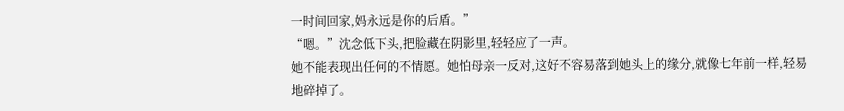一时间回家,妈永远是你的后盾。”
“嗯。”沈念低下头,把脸藏在阴影里,轻轻应了一声。
她不能表现出任何的不情愿。她怕母亲一反对,这好不容易落到她头上的缘分,就像七年前一样,轻易地碎掉了。